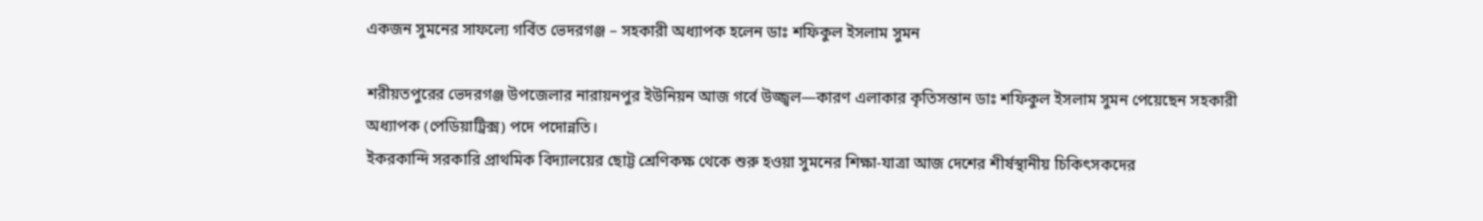একজন সুমনের সাফল্যে গর্বিত ভেদরগঞ্জ – সহকারী অধ্যাপক হলেন ডাঃ শফিকুল ইসলাম সুমন

শরীয়তপুরের ভেদরগঞ্জ উপজেলার নারায়নপুর ইউনিয়ন আজ গর্বে উজ্জ্বল—কারণ এলাকার কৃতিসন্তান ডাঃ শফিকুল ইসলাম সুমন পেয়েছেন সহকারী অধ্যাপক (পেডিয়াট্রিক্স) পদে পদোন্নতি।
ইকরকান্দি সরকারি প্রাথমিক বিদ্যালয়ের ছোট্ট শ্রেণিকক্ষ থেকে শুরু হওয়া সুমনের শিক্ষা-যাত্রা আজ দেশের শীর্ষস্থানীয় চিকিৎসকদের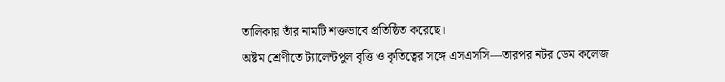তালিকায় তাঁর নামটি শক্তভাবে প্রতিষ্ঠিত করেছে।
অষ্টম শ্রেণীতে ট্যালেন্টপুল বৃত্তি ও কৃতিত্বের সঙ্গে এসএসসি—তারপর নটর ডেম কলেজ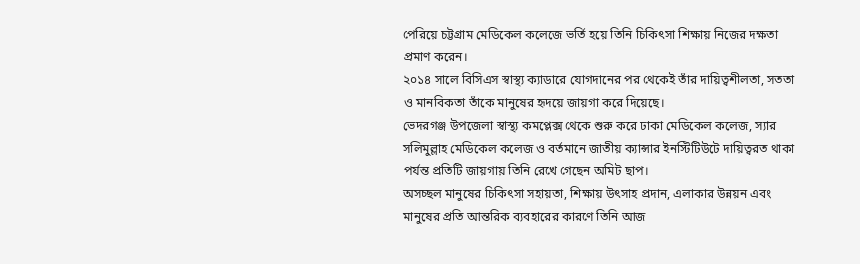পেরিয়ে চট্টগ্রাম মেডিকেল কলেজে ভর্তি হয়ে তিনি চিকিৎসা শিক্ষায় নিজের দক্ষতা প্রমাণ করেন।
২০১৪ সালে বিসিএস স্বাস্থ্য ক্যাডারে যোগদানের পর থেকেই তাঁর দায়িত্বশীলতা, সততা ও মানবিকতা তাঁকে মানুষের হৃদয়ে জায়গা করে দিয়েছে।
ভেদরগঞ্জ উপজেলা স্বাস্থ্য কমপ্লেক্স থেকে শুরু করে ঢাকা মেডিকেল কলেজ, স্যার সলিমুল্লাহ মেডিকেল কলেজ ও বর্তমানে জাতীয় ক্যান্সার ইনস্টিটিউটে দায়িত্বরত থাকা পর্যন্ত প্রতিটি জায়গায় তিনি রেখে গেছেন অমিট ছাপ।
অসচ্ছল মানুষের চিকিৎসা সহায়তা, শিক্ষায় উৎসাহ প্রদান, এলাকার উন্নয়ন এবং মানুষের প্রতি আন্তরিক ব্যবহারের কারণে তিনি আজ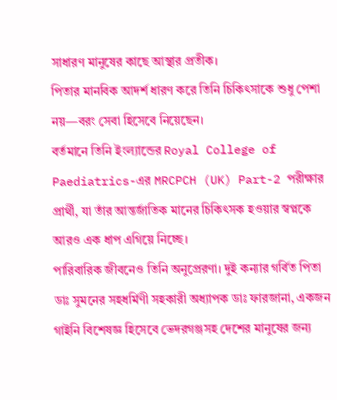সাধারণ মানুষের কাছে আস্থার প্রতীক।
পিতার মানবিক আদর্শ ধারণ করে তিনি চিকিৎসাকে শুধু পেশা নয়—বরং সেবা হিসেবে নিয়েছেন।
বর্তমানে তিনি ইংল্যান্ডের Royal College of Paediatrics-এর MRCPCH (UK) Part-2 পরীক্ষার প্রার্থী, যা তাঁর আন্তর্জাতিক মানের চিকিৎসক হওয়ার স্বপ্নকে আরও এক ধাপ এগিয়ে নিচ্ছে।
পারিবারিক জীবনেও তিনি অনুপ্রেরণা। দুই কন্যার গর্বিত পিতা ডাঃ সুমনের সহধর্মিণী সহকারী অধ্যাপক ডাঃ ফারজানা, একজন গাইনি বিশেষজ্ঞ হিসেবে ভেদরগঞ্জসহ দেশের মানুষের জন্য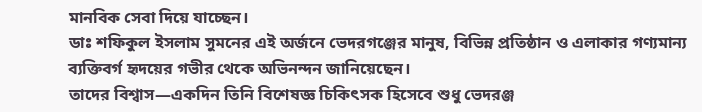মানবিক সেবা দিয়ে যাচ্ছেন।
ডাঃ শফিকুল ইসলাম সুমনের এই অর্জনে ভেদরগঞ্জের মানুষ, বিভিন্ন প্রতিষ্ঠান ও এলাকার গণ্যমান্য ব্যক্তিবর্গ হৃদয়ের গভীর থেকে অভিনন্দন জানিয়েছেন।
তাদের বিশ্বাস—একদিন তিনি বিশেষজ্ঞ চিকিৎসক হিসেবে শুধু ভেদরঞ্জ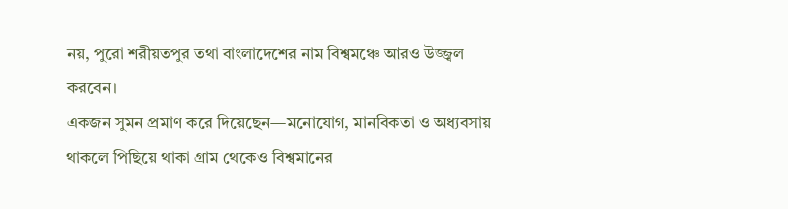নয়, পুরো শরীয়তপুর তথা বাংলাদেশের নাম বিশ্বমঞ্চে আরও উজ্জ্বল করবেন।
একজন সুমন প্রমাণ করে দিয়েছেন—মনোযোগ, মানবিকতা ও অধ্যবসায় থাকলে পিছিয়ে থাকা গ্রাম থেকেও বিশ্বমানের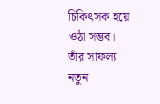চিকিৎসক হয়ে ওঠা সম্ভব।
তাঁর সাফল্য নতুন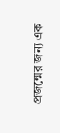প্রজন্মের জন্য এক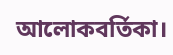আলোকবর্তিকা।